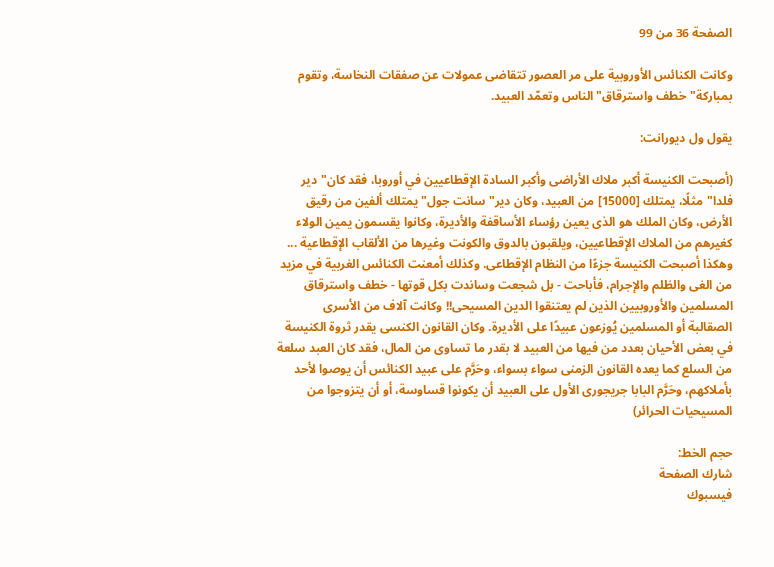الصفحة 36 من 99

وكانت الكنائس الأوروبية على مر العصور تتقاضى عمولات عن صفقات النخاسة، وتقوم بمباركة"خطف واسترقاق"الناس وتعمّد العبيد.

يقول ول ديورانت:

(أصبحت الكنيسة أكبر ملاك الأراضى وأكبر السادة الإقطاعيين في أوروبا، فقد كان"دير فلدا"مثلًا، يمتلك [15000] من العبيد، وكان دير"سانت جول"يمتلك ألفين من رقيق الأرض، وكان الملك هو الذى يعين رؤساء الأساقفة والأديرة، وكانوا يقسمون يمين الولاء كغيرهم من الملاك الإقطاعيين، ويلقبون بالدوق والكونت وغيرها من الألقاب الإقطاعية ... وهكذا أصبحت الكنيسة جزءًا من النظام الإقطاعى. وكذلك أمعنت الكنائس الغربية في مزيد من الغى والظلم والإجرام، فأباحت - بل شجعت وساندت بكل قوتها - خطف واسترقاق المسلمين والأوروبيين الذين لم يعتنقوا الدين المسيحى!! وكانت آلاف من الأسرى الصقالبة أو المسلمين يُوزعون عبيدًا على الأديرة. وكان القانون الكنسى يقدر ثروة الكنيسة في بعض الأحيان بعدد من فيها من العبيد لا بقدر ما تساوى من المال، فقد كان العبد سلعة من السلع كما يعده القانون الزمنى سواء بسواء، وحَرَّم على عبيد الكنائس أن يوصوا لأحد بأملاكهم، وحَرَّم البابا جريجورى الأول على العبيد أن يكونوا قساوسة، أو أن يتزوجوا من المسيحيات الحرائر)

حجم الخط:
شارك الصفحة
فيسبوك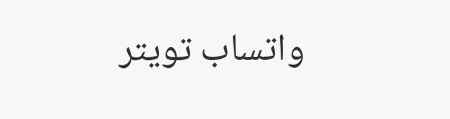واتساب تويتر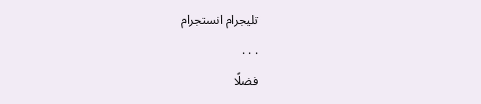تليجرام انستجرام
. . .
فضلًا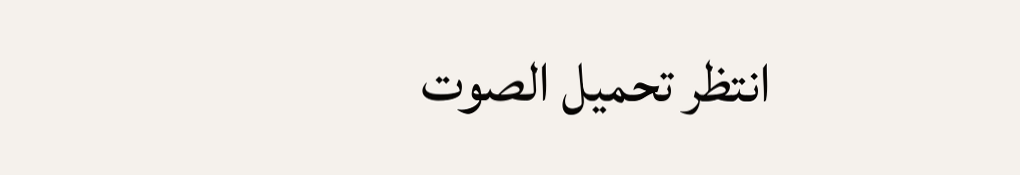انتظر تحميل الصوت